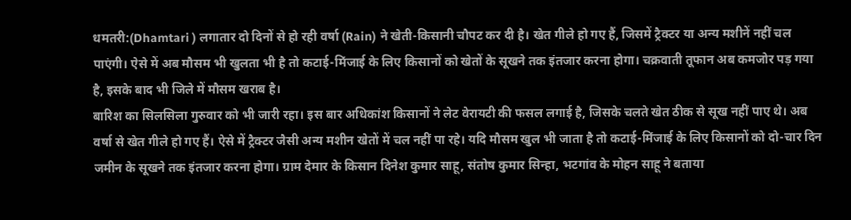धमतरी:(Dhamtari ) लगातार दो दिनों से हो रही वर्षा (Rain) ने खेती-किसानी चौपट कर दी है। खेत गीले हो गए हैं, जिसमें ट्रैक्टर या अन्य मशीनें नहीं चल पाएंगी। ऐसे में अब मौसम भी खुलता भी है तो कटाई-मिंजाई के लिए किसानों को खेतों के सूखने तक इंतजार करना होगा। चक्रवाती तूफान अब कमजोर पड़ गया है, इसके बाद भी जिले में मौसम खराब है।
बारिश का सिलसिला गुरुवार को भी जारी रहा। इस बार अधिकांश किसानों ने लेट वेरायटी की फसल लगाई है, जिसके चलते खेत ठीक से सूख नहीं पाए थे। अब वर्षा से खेत गीले हो गए हैं। ऐसे में ट्रैक्टर जैसी अन्य मशीन खेतों में चल नहीं पा रहे। यदि मौसम खुल भी जाता है तो कटाई-मिंजाई के लिए किसानों को दो-चार दिन जमीन के सूखने तक इंतजार करना होगा। ग्राम देमार के किसान दिनेश कुमार साहू, संतोष कुमार सिन्हा, भटगांव के मोहन साहू ने बताया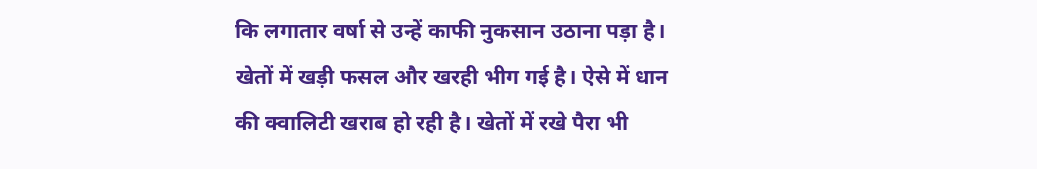कि लगातार वर्षा से उन्हें काफी नुकसान उठाना पड़ा है। खेतों में खड़ी फसल और खरही भीग गई है। ऐसे में धान की क्वालिटी खराब हो रही है। खेतों में रखे पैरा भी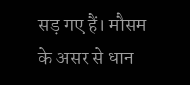सड़ गए हैं। मौसम के असर से धान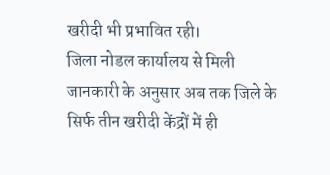खरीदी भी प्रभावित रही।
जिला नोडल कार्यालय से मिली जानकारी के अनुसार अब तक जिले के सिर्फ तीन खरीदी केंद्रों में ही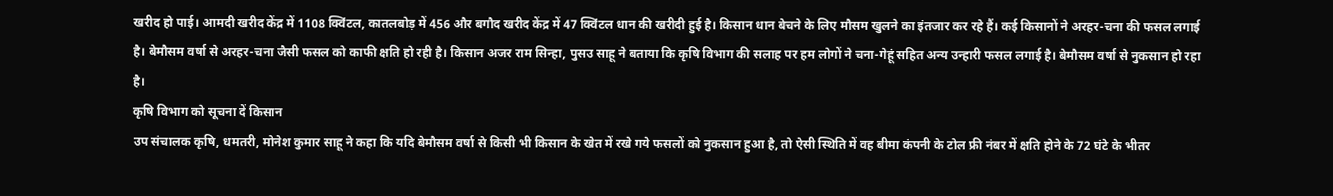खरीद हो पाई। आमदी खरीद केंद्र में 1108 क्विंटल, कातलबोड़ में 456 और बगौद खरीद केंद्र में 47 क्विंटल धान की खरीदी हुई है। किसान धान बेचने के लिए मौसम खुलने का इंतजार कर रहे हैं। कई किसानों ने अरहर-चना की फसल लगाई है। बेमौसम वर्षा से अरहर-चना जैसी फसल को काफी क्षति हो रही है। किसान अजर राम सिन्हा, पुसउ साहू ने बताया कि कृषि विभाग की सलाह पर हम लोगों ने चना-गेहूं सहित अन्य उन्हारी फसल लगाई है। बेमौसम वर्षा से नुकसान हो रहा है।
कृषि विभाग को सूचना दें किसान
उप संचालक कृषि, धमतरी, मोनेश कुमार साहू ने कहा कि यदि बेमौसम वर्षा से किसी भी किसान के खेत में रखे गये फसलों को नुकसान हुआ है, तो ऐसी स्थिति में वह बीमा कंपनी के टोल फ्री नंबर में क्षति होने के 72 घंटे के भीतर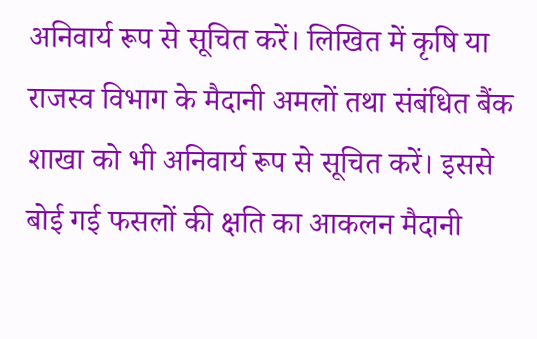अनिवार्य रूप से सूचित करें। लिखित में कृषि या राजस्व विभाग के मैदानी अमलों तथा संबंधित बैंक शाखा को भी अनिवार्य रूप से सूचित करें। इससे बोई गई फसलों की क्षति का आकलन मैदानी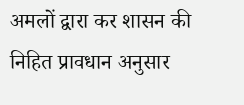अमलों द्वारा कर शासन की निहित प्रावधान अनुसार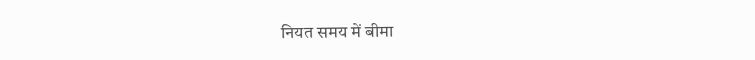नियत समय में बीमा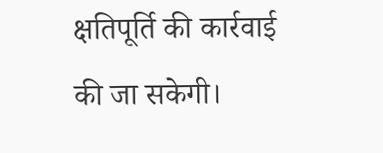क्षतिपूर्ति की कार्रवाई की जा सकेगी।